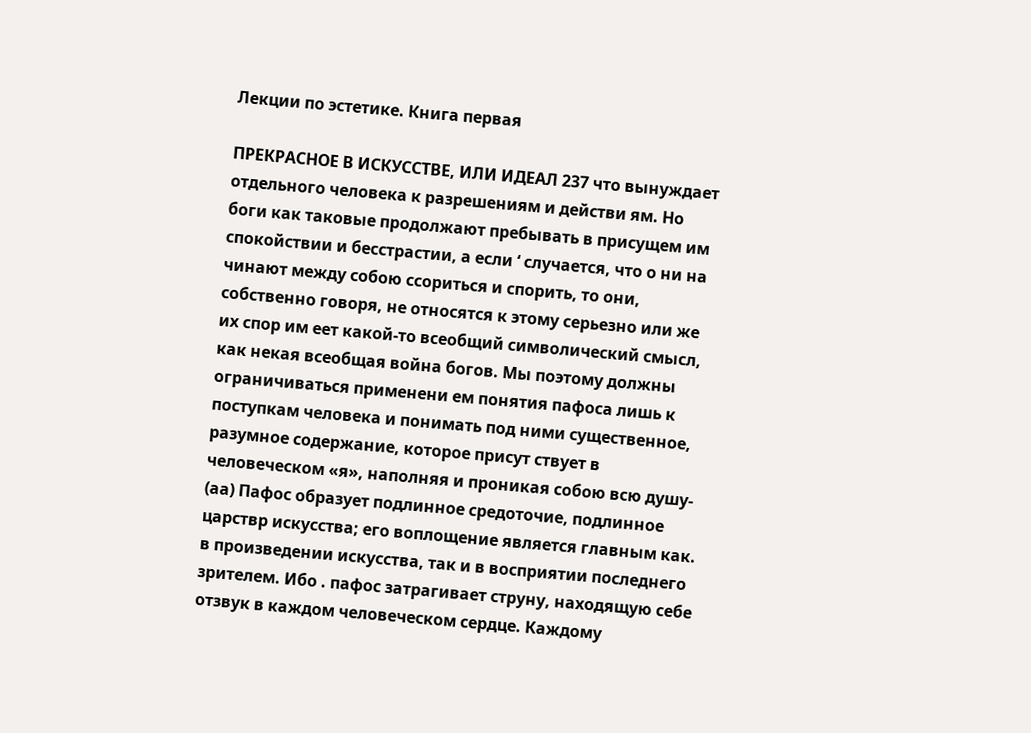Лекции по эстетике. Книга первая

ПРЕКРАСНОЕ В ИСКУССТВЕ, ИЛИ ИДЕАЛ 237 что вынуждает отдельного человека к разрешениям и действи ям. Но боги как таковые продолжают пребывать в присущем им спокойствии и бесстрастии, а если ‘ случается, что о ни на чинают между собою ссориться и спорить, то они, собственно говоря, не относятся к этому серьезно или же их спор им еет какой-то всеобщий символический смысл, как некая всеобщая война богов. Мы поэтому должны ограничиваться применени ем понятия пафоса лишь к поступкам человека и понимать под ними существенное, разумное содержание, которое присут ствует в человеческом «я», наполняя и проникая собою всю душу- (аа) Пафос образует подлинное средоточие, подлинное царствр искусства; его воплощение является главным как. в произведении искусства, так и в восприятии последнего зрителем. Ибо . пафос затрагивает струну, находящую себе отзвук в каждом человеческом сердце. Каждому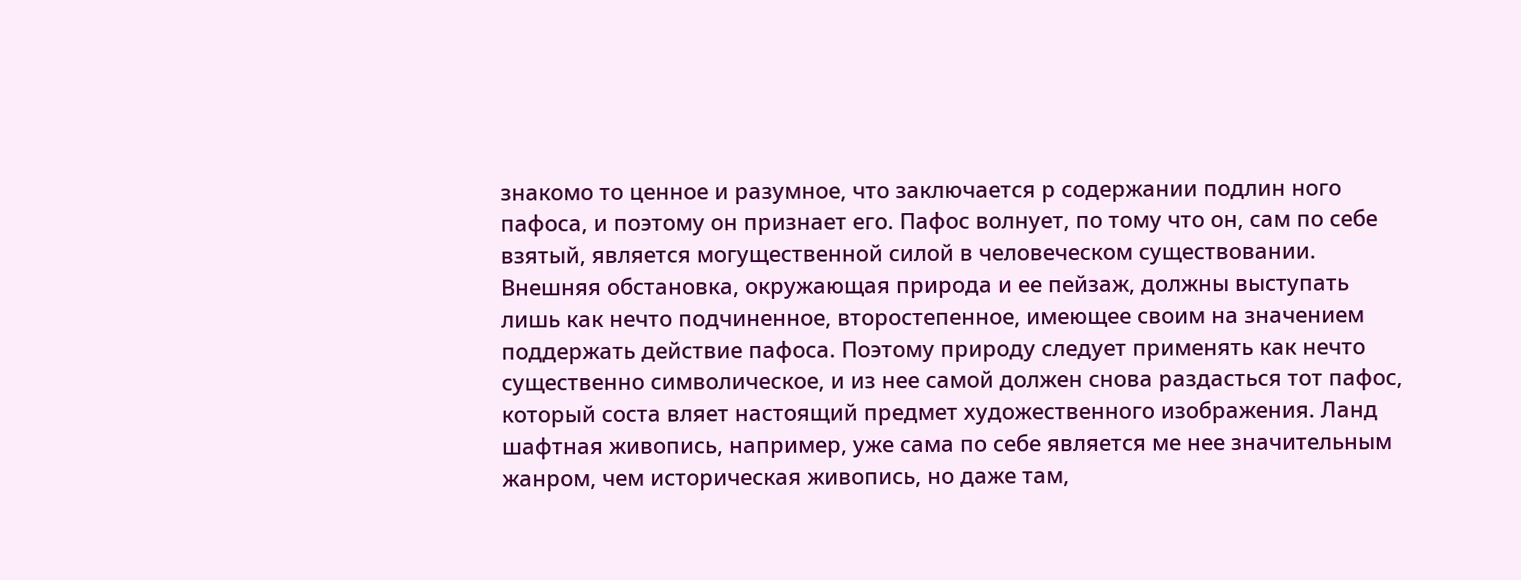знакомо то ценное и разумное, что заключается р содержании подлин ного пафоса, и поэтому он признает его. Пафос волнует, по тому что он, сам по себе взятый, является могущественной силой в человеческом существовании. Внешняя обстановка, окружающая природа и ее пейзаж, должны выступать лишь как нечто подчиненное, второстепенное, имеющее своим на значением поддержать действие пафоса. Поэтому природу следует применять как нечто существенно символическое, и из нее самой должен снова раздасться тот пафос, который соста вляет настоящий предмет художественного изображения. Ланд шафтная живопись, например, уже сама по себе является ме нее значительным жанром, чем историческая живопись, но даже там,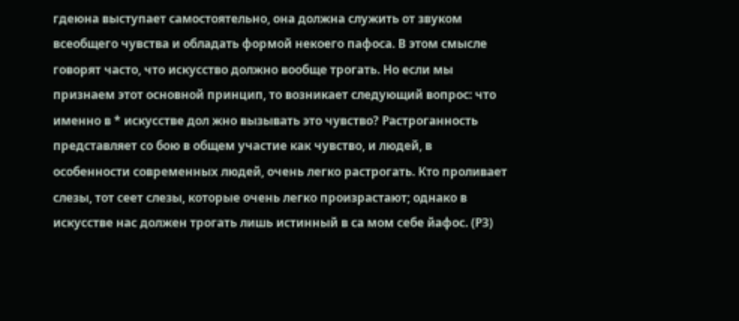гдеюна выступает самостоятельно, она должна служить от звуком всеобщего чувства и обладать формой некоего пафоса. В этом смысле говорят часто, что искусство должно вообще трогать. Но если мы признаем этот основной принцип, то возникает следующий вопрос: что именно в * искусстве дол жно вызывать это чувство? Растроганность представляет со бою в общем участие как чувство, и людей, в особенности современных людей, очень легко растрогать. Кто проливает слезы, тот сеет слезы, которые очень легко произрастают; однако в искусстве нас должен трогать лишь истинный в са мом себе йафос. (РЗ)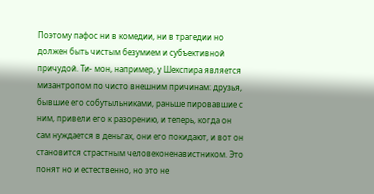Поэтому пафос ни в комедии, ни в трагедии но должен быть чистым безумием и субъективной причудой. Ти- мон, например, у Шекспира является мизантропом по чисто внешним причинам: друзья, бывшие его собутыльниками, раньше пировавшие с ним, привели его к разорению, и теперь, когда он сам нуждается в деньгах, они его покидают, и вот он становится страстным человеконенавистником. Это понят но и естественно, но это не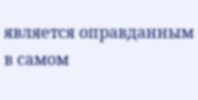является оправданным в самом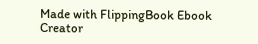Made with FlippingBook Ebook Creator